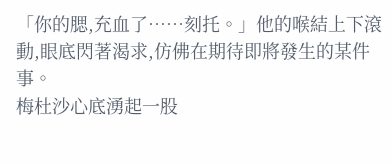「你的腮,充血了……刻托。」他的喉結上下滾動,眼底閃著渴求,仿佛在期待即將發生的某件事。
梅杜沙心底湧起一股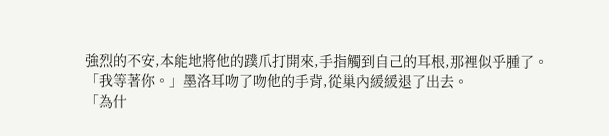強烈的不安,本能地將他的蹼爪打開來,手指觸到自己的耳根,那裡似乎腫了。
「我等著你。」墨洛耳吻了吻他的手背,從巢內緩緩退了出去。
「為什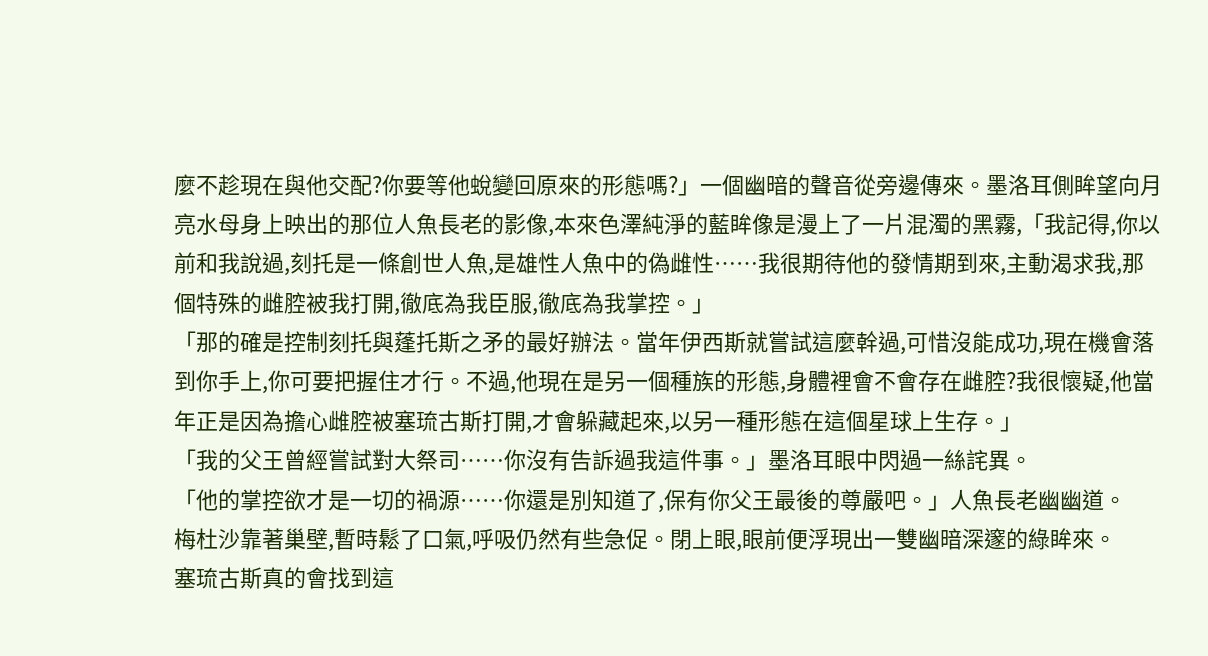麼不趁現在與他交配?你要等他蛻變回原來的形態嗎?」一個幽暗的聲音從旁邊傳來。墨洛耳側眸望向月亮水母身上映出的那位人魚長老的影像,本來色澤純淨的藍眸像是漫上了一片混濁的黑霧,「我記得,你以前和我說過,刻托是一條創世人魚,是雄性人魚中的偽雌性……我很期待他的發情期到來,主動渴求我,那個特殊的雌腔被我打開,徹底為我臣服,徹底為我掌控。」
「那的確是控制刻托與蓬托斯之矛的最好辦法。當年伊西斯就嘗試這麼幹過,可惜沒能成功,現在機會落到你手上,你可要把握住才行。不過,他現在是另一個種族的形態,身體裡會不會存在雌腔?我很懷疑,他當年正是因為擔心雌腔被塞琉古斯打開,才會躲藏起來,以另一種形態在這個星球上生存。」
「我的父王曾經嘗試對大祭司……你沒有告訴過我這件事。」墨洛耳眼中閃過一絲詫異。
「他的掌控欲才是一切的禍源……你還是別知道了,保有你父王最後的尊嚴吧。」人魚長老幽幽道。
梅杜沙靠著巢壁,暫時鬆了口氣,呼吸仍然有些急促。閉上眼,眼前便浮現出一雙幽暗深邃的綠眸來。
塞琉古斯真的會找到這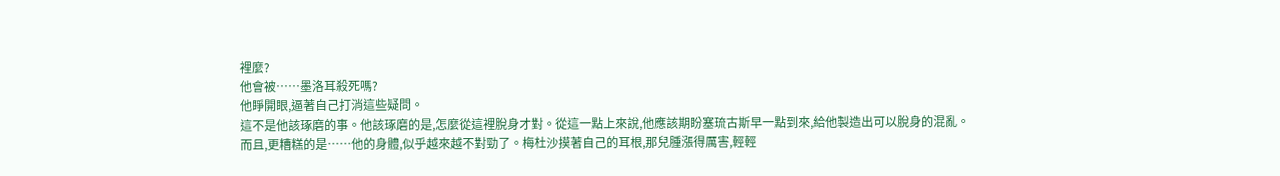裡麼?
他會被……墨洛耳殺死嗎?
他睜開眼,逼著自己打消這些疑問。
這不是他該琢磨的事。他該琢磨的是,怎麼從這裡脫身才對。從這一點上來說,他應該期盼塞琉古斯早一點到來,給他製造出可以脫身的混亂。
而且,更糟糕的是……他的身體,似乎越來越不對勁了。梅杜沙摸著自己的耳根,那兒腫漲得厲害,輕輕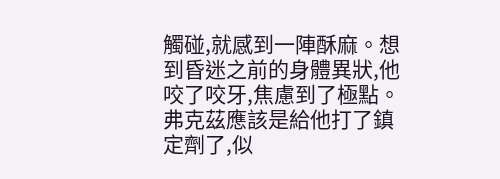觸碰,就感到一陣酥麻。想到昏迷之前的身體異狀,他咬了咬牙,焦慮到了極點。弗克茲應該是給他打了鎮定劑了,似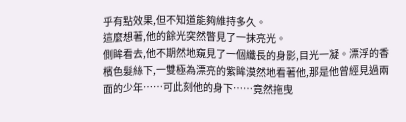乎有點效果,但不知道能夠維持多久。
這麼想著,他的餘光突然瞥見了一抹亮光。
側眸看去,他不期然地窺見了一個纖長的身影,目光一凝。漂浮的香檳色髮絲下,一雙極為漂亮的紫眸漠然地看著他,那是他曾經見過兩面的少年……可此刻他的身下……竟然拖曳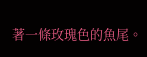著一條玫瑰色的魚尾。